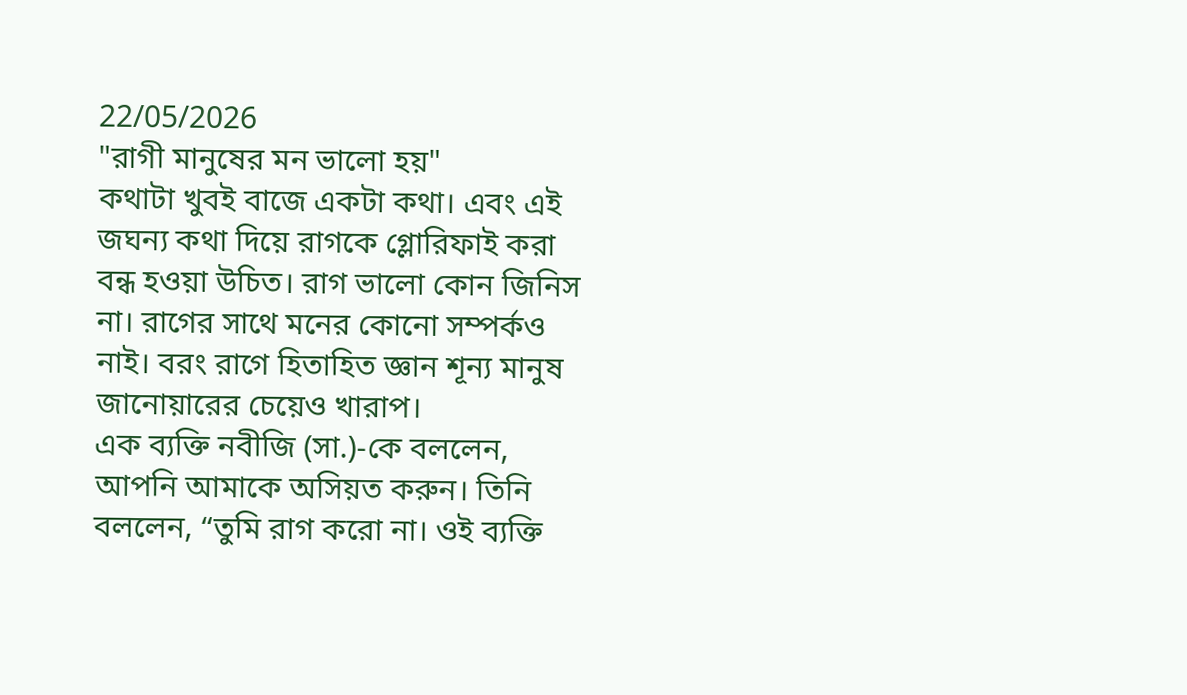22/05/2026
"রাগী মানুষের মন ভালো হয়"
কথাটা খুবই বাজে একটা কথা। এবং এই জঘন্য কথা দিয়ে রাগকে গ্লোরিফাই করা বন্ধ হওয়া উচিত। রাগ ভালো কোন জিনিস না। রাগের সাথে মনের কোনো সম্পর্কও নাই। বরং রাগে হিতাহিত জ্ঞান শূন্য মানুষ জানোয়ারের চেয়েও খারাপ।
এক ব্যক্তি নবীজি (সা.)-কে বললেন, আপনি আমাকে অসিয়ত করুন। তিনি বললেন, “তুমি রাগ করো না। ওই ব্যক্তি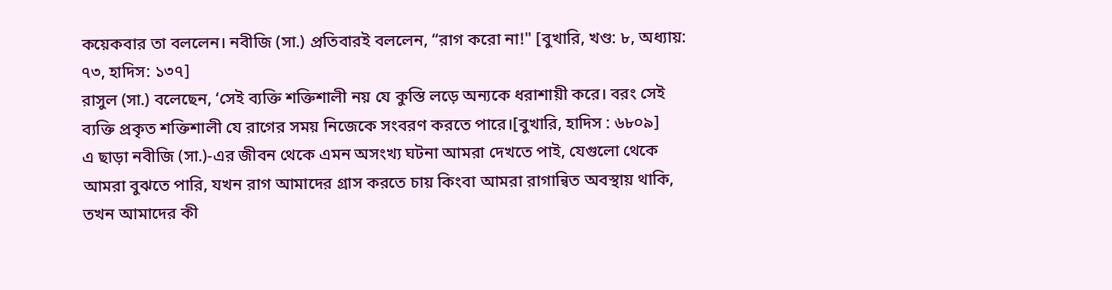কয়েকবার তা বললেন। নবীজি (সা.) প্রতিবারই বললেন, “রাগ করো না!" [বুখারি, খণ্ড: ৮, অধ্যায়: ৭৩, হাদিস: ১৩৭]
রাসুল (সা.) বলেছেন, ‘সেই ব্যক্তি শক্তিশালী নয় যে কুস্তি লড়ে অন্যকে ধরাশায়ী করে। বরং সেই ব্যক্তি প্রকৃত শক্তিশালী যে রাগের সময় নিজেকে সংবরণ করতে পারে।[বুখারি, হাদিস : ৬৮০৯]
এ ছাড়া নবীজি (সা.)-এর জীবন থেকে এমন অসংখ্য ঘটনা আমরা দেখতে পাই, যেগুলো থেকে আমরা বুঝতে পারি, যখন রাগ আমাদের গ্রাস করতে চায় কিংবা আমরা রাগান্বিত অবস্থায় থাকি, তখন আমাদের কী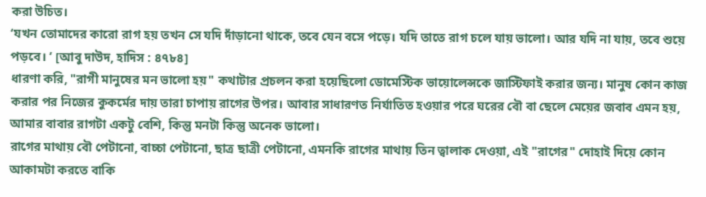করা উচিত।
‘যখন তোমাদের কারো রাগ হয় তখন সে যদি দাঁড়ানো থাকে, তবে যেন বসে পড়ে। যদি তাতে রাগ চলে যায় ভালো। আর যদি না যায়, তবে শুয়ে পড়বে। ’ [আবু দাউদ, হাদিস : ৪৭৮৪]
ধারণা করি, "রাগী মানুষের মন ভালো হয়" কথাটার প্রচলন করা হয়েছিলো ডোমেস্টিক ভায়োলেন্সকে জাস্টিফাই করার জন্য। মানুষ কোন কাজ করার পর নিজের কুকর্মের দায় তারা চাপায় রাগের উপর। আবার সাধারণত নির্যাতিত হওয়ার পরে ঘরের বৌ বা ছেলে মেয়ের জবাব এমন হয়, আমার বাবার রাগটা একটু বেশি, কিন্তু মনটা কিন্তু অনেক ভালো।
রাগের মাথায় বৌ পেটানো, বাচ্চা পেটানো, ছাত্র ছাত্রী পেটানো, এমনকি রাগের মাথায় তিন ত্বালাক দেওয়া, এই "রাগের" দোহাই দিয়ে কোন আকামটা করতে বাকি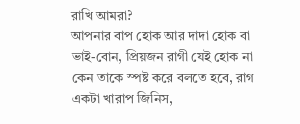রাখি আমরা?
আপনার বাপ হোক আর দাদা হোক বা ভাই-বোন, প্রিয়জন রাগী যেই হোক না কেন তাকে স্পষ্ট করে বলতে হবে, রাগ একটা খারাপ জিনিস,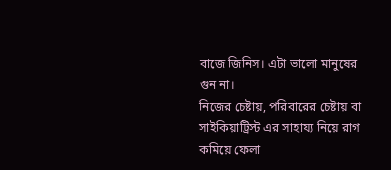বাজে জিনিস। এটা ভালো মানুষের গুন না।
নিজের চেষ্টায়, পরিবারের চেষ্টায় বা সাইকিয়াট্রিস্ট এর সাহায্য নিয়ে রাগ কমিয়ে ফেলা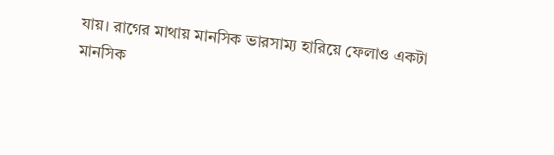যায়। রাগের মাথায় মানসিক ভারসাম্য হারিয়ে ফেলাও একটা মানসিক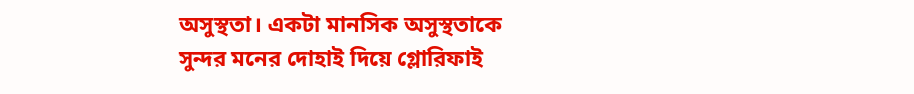অসুস্থতা। একটা মানসিক অসুস্থতাকে সুন্দর মনের দোহাই দিয়ে গ্লোরিফাই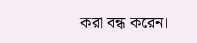করা বন্ধ করেন।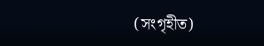(সংগৃহীত)